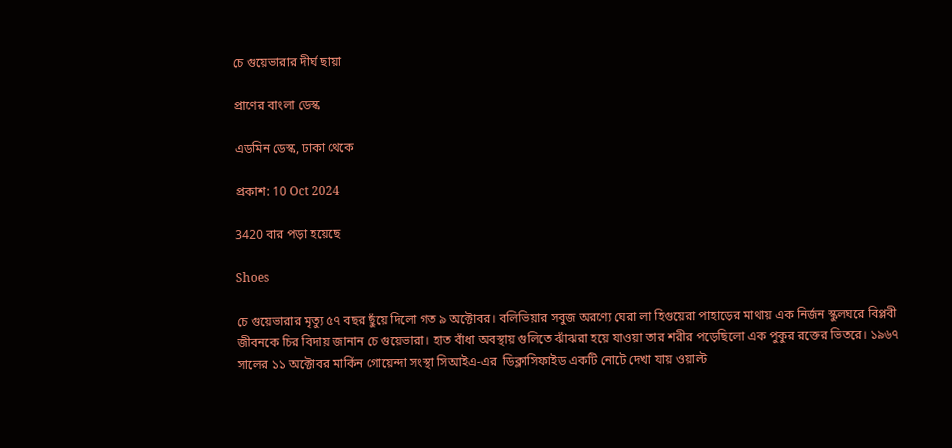চে গুয়েভারার দীর্ঘ ছায়া

প্রাণের বাংলা ডেস্ক

এডমিন ডেস্ক, ঢাকা থেকে

প্রকাশ: 10 Oct 2024

3420 বার পড়া হয়েছে

Shoes

চে গুয়েভারার মৃত্যু ৫৭ বছর ছুঁয়ে দিলো গত ৯ অক্টোবর। বলিভিয়ার সবুজ অরণ্যে ঘেরা লা হিগুয়েরা পাহাড়ের মাথায় এক নির্জন স্কুলঘরে বিপ্লবী জীবনকে চির বিদায় জানান চে গুয়েভারা। হাত বাঁধা অবস্থায় গুলিতে ঝাঁঝরা হয়ে যাওয়া তার শরীর পড়েছিলো এক পুকুর রক্তের ভিতরে। ১৯৬৭ সালের ১১ অক্টোবর মার্কিন গোয়েন্দা সংস্থা সিআইএ-এর  ডিক্লাসিফাইড একটি নোটে দেখা যায় ওয়াল্ট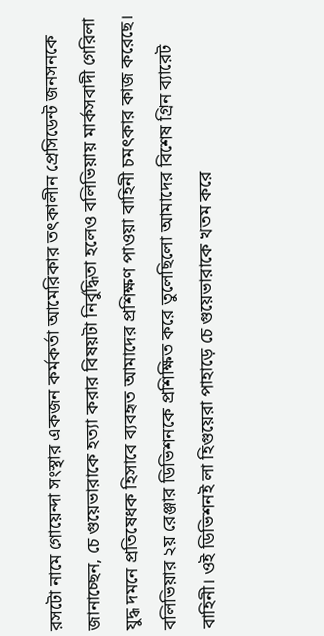রসটো নামে গোয়েন্দা সংস্থার একজন কর্মকর্তা আমেরিকার তৎকালীন প্রেসিডেন্ট জনসনকে জানাচ্ছেন, চে গুয়েভারাকে হত্যা করার বিষয়টা নির্বুদ্ধিতা হলেও বলিভিয়ায় মার্কসবাদী গেরিলা যুদ্ধ দমনে প্রতিষেধক হিসাবে ব্যবহৃত আমাদের প্রশিক্ষণ পাওয়া বাহিনী চমৎকার কাজ করেছে। বলিভিয়ার ২য় রেঞ্জার ডিভিশনকে প্রশিক্ষিত করে তুলেছিলো আমাদের বিশেষ গ্রিন ব্যারেট বাহিনী। ওই ডিভিশনই লা হিগুয়েরা পাহাড়ে চে গুয়েভারাকে খতম করে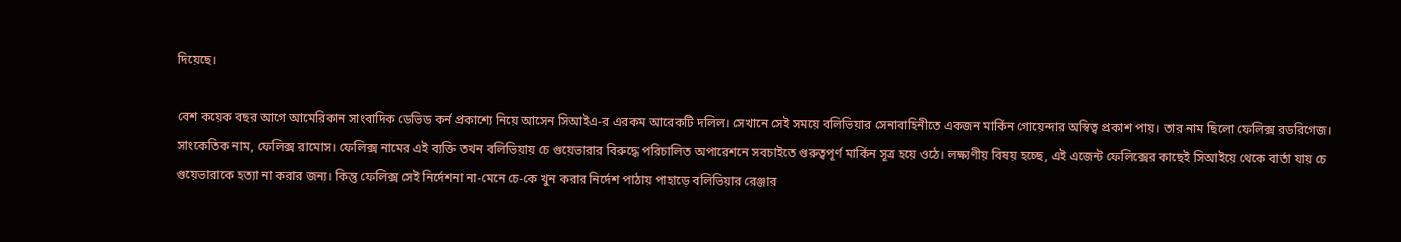দিয়েছে।

বেশ কয়েক বছর আগে আমেরিকান সাংবাদিক ডেভিড কর্ন প্রকাশ্যে নিয়ে আসেন সিআইএ-র এরকম আরেকটি দলিল। সেখানে সেই সময়ে বলিভিয়ার সেনাবাহিনীতে একজন মার্কিন গোয়েন্দার অস্বিত্ব প্রকাশ পায়। তার নাম ছিলো ফেলিক্স রডরিগেজ। সাংকেতিক নাম, ফেলিক্স রামোস। ফেলিক্স নামের এই ব্যক্তি তখন বলিভিয়ায় চে গুয়েভারার বিরুদ্ধে পরিচালিত অপারেশনে সবচাইতে গুরুত্বপূর্ণ মার্কিন সূত্র হয়ে ওঠে। লক্ষ্যণীয় বিষয় হচ্ছে, এই এজেন্ট ফেলিক্সের কাছেই সিআইয়ে থেকে বার্তা যায় চে গুয়েভারাকে হত্যা না করার জন্য। কিন্তু ফেলিক্স সেই নির্দেশনা না-মেনে চে-কে খুন করার নির্দেশ পাঠায় পাহাড়ে বলিভিয়ার রেঞ্জার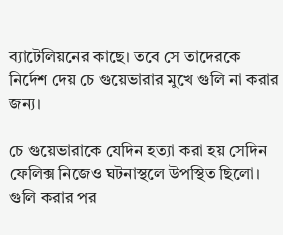ব্যাটেলিয়নের কাছে। তবে সে তাদেরকে নির্দেশ দেয় চে গুয়েভারার মুখে গুলি না করার জন্য।

চে গুয়েভারাকে যেদিন হত্যা করা হয় সেদিন ফেলিক্স নিজেও ঘটনাস্থলে উপস্থিত ছিলো। গুলি করার পর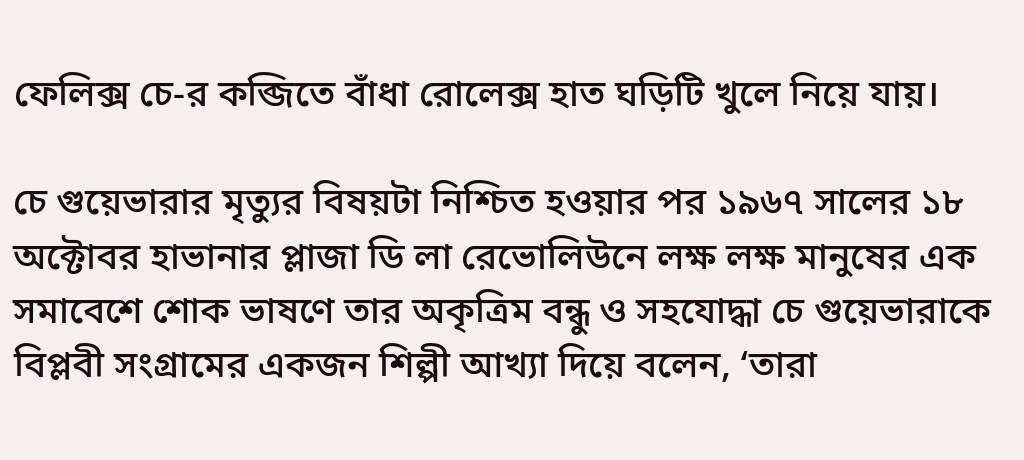ফেলিক্স চে-র কব্জিতে বাঁধা রোলেক্স হাত ঘড়িটি খুলে নিয়ে যায়।

চে গুয়েভারার মৃত্যুর বিষয়টা নিশ্চিত হওয়ার পর ১৯৬৭ সালের ১৮ অক্টোবর হাভানার প্লাজা ডি লা রেভোলিউনে লক্ষ লক্ষ মানুষের এক সমাবেশে শোক ভাষণে তার অকৃত্রিম বন্ধু ও সহযোদ্ধা চে গুয়েভারাকে বিপ্লবী সংগ্রামের একজন শিল্পী আখ্যা দিয়ে বলেন, ‘তারা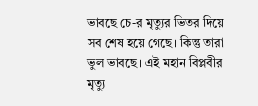ভাবছে চে-র মৃত্যুর ভিতর দিয়ে সব শেষ হয়ে গেছে। কিন্তু তারা ভুল ভাবছে। এই মহান বিপ্লবীর মৃত্যু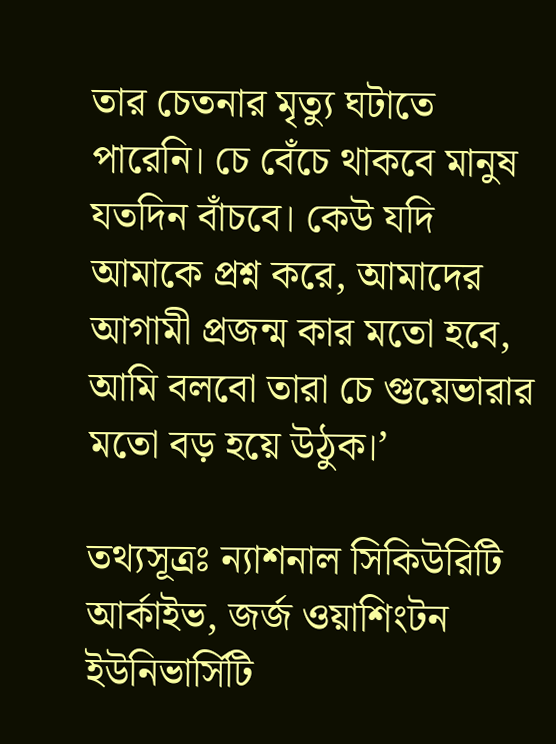তার চেতনার মৃত্যু ঘটাতে পারেনি। চে বেঁচে থাকবে মানুষ যতদিন বাঁচবে। কেউ যদি আমাকে প্রশ্ন করে, আমাদের আগামী প্রজন্ম কার মতো হবে, আমি বলবো তারা চে গুয়েভারার মতো বড় হয়ে উঠুক।’

তথ্যসূত্রঃ ন্যাশনাল সিকিউরিটি আর্কাইভ, জর্জ ওয়াশিংটন ইউনিভার্সিটি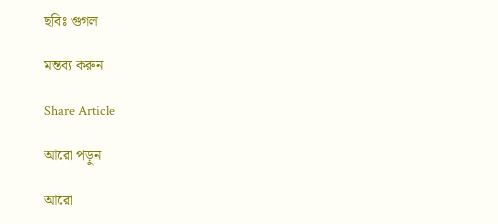ছবিঃ গুগল

মন্তব্য করুন

Share Article

আরো পড়ুন

আরো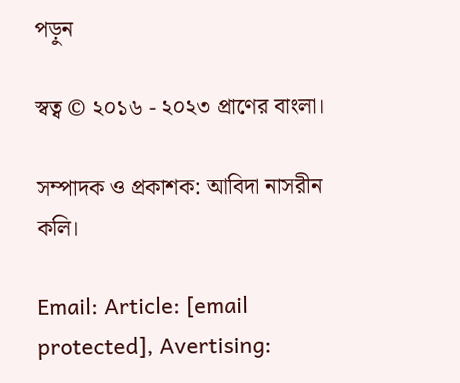পড়ুন

স্বত্ব © ২০১৬ - ২০২৩ প্রাণের বাংলা।

সম্পাদক ও প্রকাশক: আবিদা নাসরীন কলি।

Email: Article: [email protected], Avertising: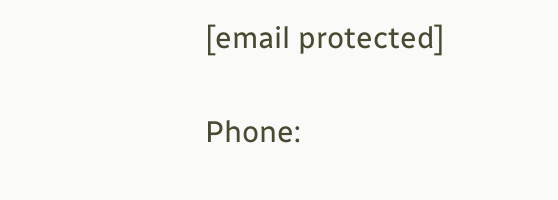[email protected]

Phone: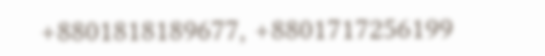+8801818189677, +8801717256199